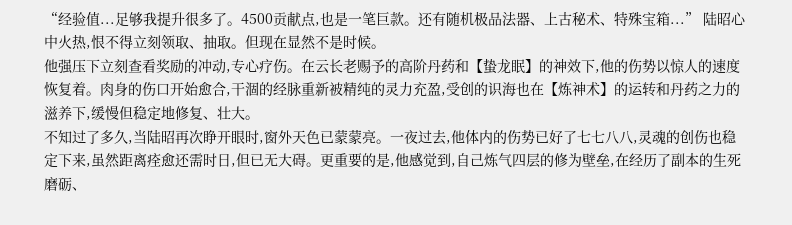“经验值...足够我提升很多了。4500贡献点,也是一笔巨款。还有随机极品法器、上古秘术、特殊宝箱...” 陆昭心中火热,恨不得立刻领取、抽取。但现在显然不是时候。
他强压下立刻查看奖励的冲动,专心疗伤。在云长老赐予的高阶丹药和【蛰龙眠】的神效下,他的伤势以惊人的速度恢复着。肉身的伤口开始愈合,干涸的经脉重新被精纯的灵力充盈,受创的识海也在【炼神术】的运转和丹药之力的滋养下,缓慢但稳定地修复、壮大。
不知过了多久,当陆昭再次睁开眼时,窗外天色已蒙蒙亮。一夜过去,他体内的伤势已好了七七八八,灵魂的创伤也稳定下来,虽然距离痊愈还需时日,但已无大碍。更重要的是,他感觉到,自己炼气四层的修为壁垒,在经历了副本的生死磨砺、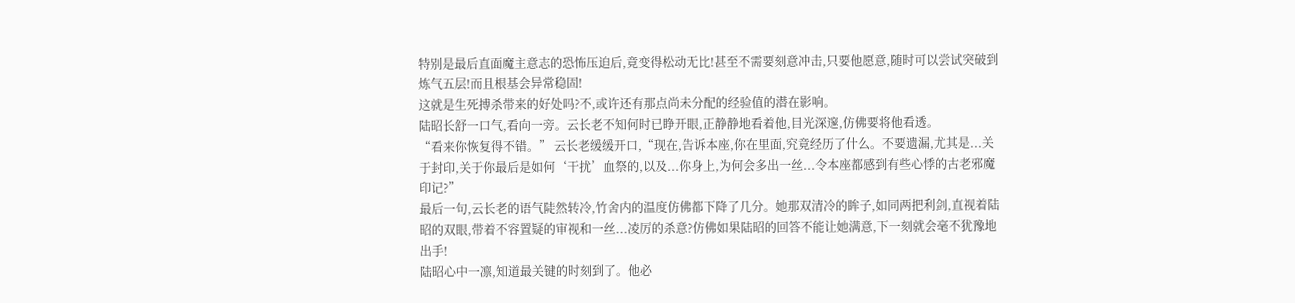特别是最后直面魔主意志的恐怖压迫后,竟变得松动无比!甚至不需要刻意冲击,只要他愿意,随时可以尝试突破到炼气五层!而且根基会异常稳固!
这就是生死搏杀带来的好处吗?不,或许还有那点尚未分配的经验值的潜在影响。
陆昭长舒一口气,看向一旁。云长老不知何时已睁开眼,正静静地看着他,目光深邃,仿佛要将他看透。
“看来你恢复得不错。” 云长老缓缓开口,“现在,告诉本座,你在里面,究竟经历了什么。不要遗漏,尤其是...关于封印,关于你最后是如何‘干扰’血祭的,以及...你身上,为何会多出一丝...令本座都感到有些心悸的古老邪魔印记?”
最后一句,云长老的语气陡然转冷,竹舍内的温度仿佛都下降了几分。她那双清冷的眸子,如同两把利剑,直视着陆昭的双眼,带着不容置疑的审视和一丝...凌厉的杀意?仿佛如果陆昭的回答不能让她满意,下一刻就会毫不犹豫地出手!
陆昭心中一凛,知道最关键的时刻到了。他必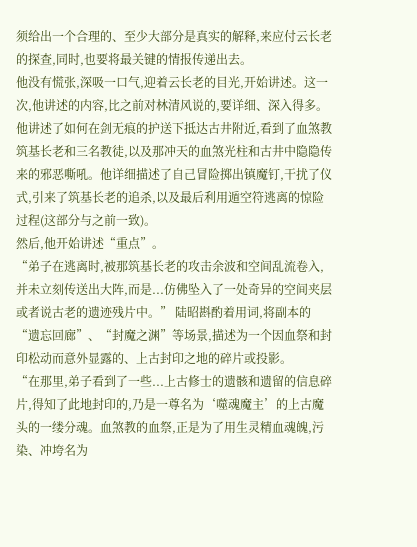须给出一个合理的、至少大部分是真实的解释,来应付云长老的探查,同时,也要将最关键的情报传递出去。
他没有慌张,深吸一口气,迎着云长老的目光,开始讲述。这一次,他讲述的内容,比之前对林清风说的,要详细、深入得多。
他讲述了如何在剑无痕的护送下抵达古井附近,看到了血煞教筑基长老和三名教徒,以及那冲天的血煞光柱和古井中隐隐传来的邪恶嘶吼。他详细描述了自己冒险掷出镇魔钉,干扰了仪式,引来了筑基长老的追杀,以及最后利用遁空符逃离的惊险过程(这部分与之前一致)。
然后,他开始讲述“重点”。
“弟子在逃离时,被那筑基长老的攻击余波和空间乱流卷入,并未立刻传送出大阵,而是...仿佛坠入了一处奇异的空间夹层或者说古老的遗迹残片中。” 陆昭斟酌着用词,将副本的“遗忘回廊”、“封魔之渊”等场景,描述为一个因血祭和封印松动而意外显露的、上古封印之地的碎片或投影。
“在那里,弟子看到了一些...上古修士的遗骸和遗留的信息碎片,得知了此地封印的,乃是一尊名为‘噬魂魔主’的上古魔头的一缕分魂。血煞教的血祭,正是为了用生灵精血魂魄,污染、冲垮名为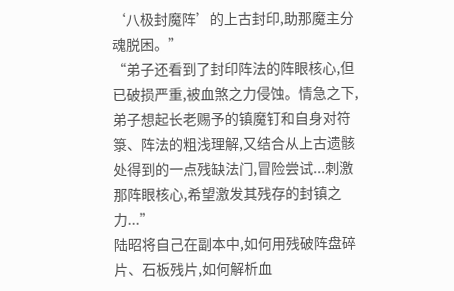‘八极封魔阵’的上古封印,助那魔主分魂脱困。”
“弟子还看到了封印阵法的阵眼核心,但已破损严重,被血煞之力侵蚀。情急之下,弟子想起长老赐予的镇魔钉和自身对符箓、阵法的粗浅理解,又结合从上古遗骸处得到的一点残缺法门,冒险尝试...刺激那阵眼核心,希望激发其残存的封镇之力...”
陆昭将自己在副本中,如何用残破阵盘碎片、石板残片,如何解析血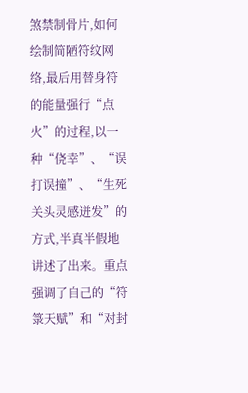煞禁制骨片,如何绘制简陋符纹网络,最后用替身符的能量强行“点火”的过程,以一种“侥幸”、“误打误撞”、“生死关头灵感迸发”的方式,半真半假地讲述了出来。重点强调了自己的“符箓天赋”和“对封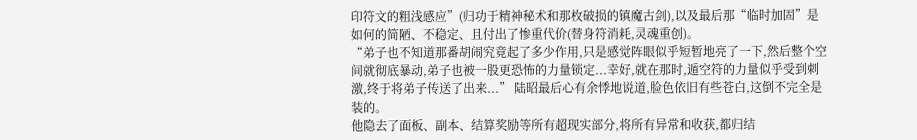印符文的粗浅感应”(归功于精神秘术和那枚破损的镇魔古剑),以及最后那“临时加固”是如何的简陋、不稳定、且付出了惨重代价(替身符消耗,灵魂重创)。
“弟子也不知道那番胡闹究竟起了多少作用,只是感觉阵眼似乎短暂地亮了一下,然后整个空间就彻底暴动,弟子也被一股更恐怖的力量锁定...幸好,就在那时,遁空符的力量似乎受到刺激,终于将弟子传送了出来...” 陆昭最后心有余悸地说道,脸色依旧有些苍白,这倒不完全是装的。
他隐去了面板、副本、结算奖励等所有超现实部分,将所有异常和收获,都归结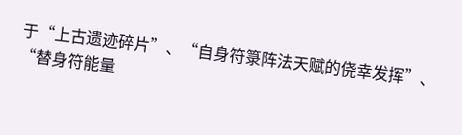于“上古遗迹碎片”、“自身符箓阵法天赋的侥幸发挥”、“替身符能量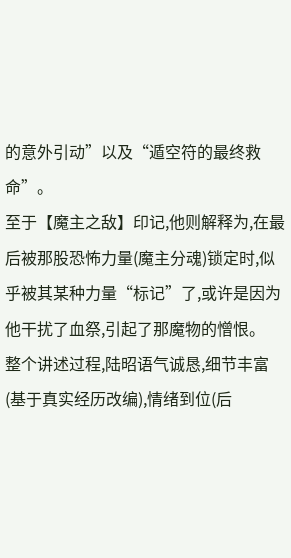的意外引动”以及“遁空符的最终救命”。
至于【魔主之敌】印记,他则解释为,在最后被那股恐怖力量(魔主分魂)锁定时,似乎被其某种力量“标记”了,或许是因为他干扰了血祭,引起了那魔物的憎恨。
整个讲述过程,陆昭语气诚恳,细节丰富(基于真实经历改编),情绪到位(后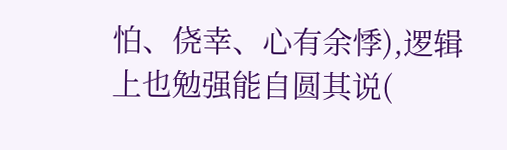怕、侥幸、心有余悸),逻辑上也勉强能自圆其说(